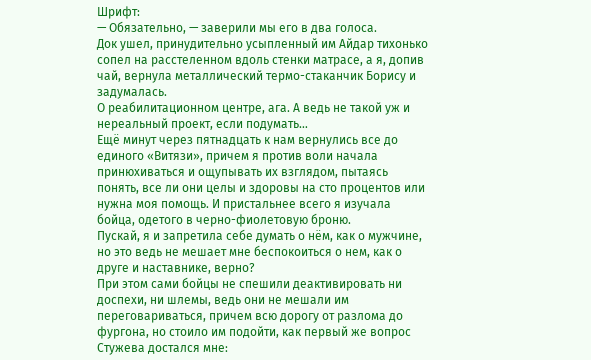Шрифт:
— Обязательно, — заверили мы его в два голоса.
Док ушел, принудительно усыпленный им Айдар тихонько сопел на расстеленном вдоль стенки матрасе, а я, допив чай, вернула металлический термо-стаканчик Борису и задумалась.
О реабилитационном центре, ага. А ведь не такой уж и нереальный проект, если подумать…
Ещё минут через пятнадцать к нам вернулись все до единого «Витязи», причем я против воли начала принюхиваться и ощупывать их взглядом, пытаясь понять, все ли они целы и здоровы на сто процентов или нужна моя помощь. И пристальнее всего я изучала бойца, одетого в черно-фиолетовую броню.
Пускай, я и запретила себе думать о нём, как о мужчине, но это ведь не мешает мне беспокоиться о нем, как о друге и наставнике, верно?
При этом сами бойцы не спешили деактивировать ни доспехи, ни шлемы, ведь они не мешали им переговариваться, причем всю дорогу от разлома до фургона, но стоило им подойти, как первый же вопрос Стужева достался мне: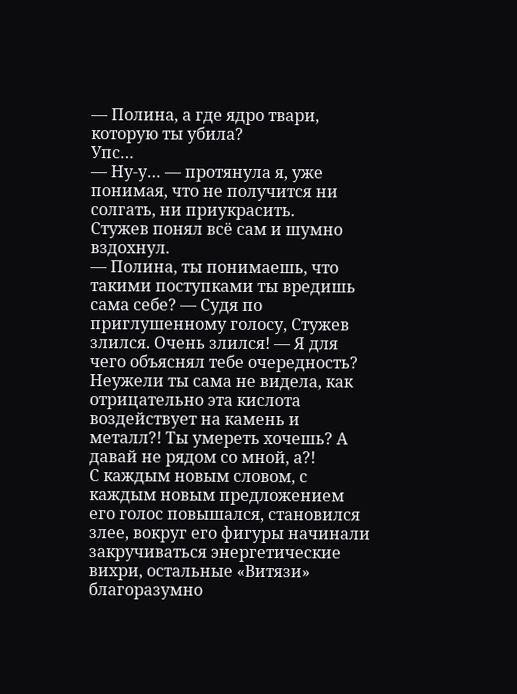— Полина, а где ядро твари, которую ты убила?
Упс…
— Ну-у… — протянула я, уже понимая, что не получится ни солгать, ни приукрасить.
Стужев понял всё сам и шумно вздохнул.
— Полина, ты понимаешь, что такими поступками ты вредишь сама себе? — Судя по приглушенному голосу, Стужев злился. Очень злился! — Я для чего объяснял тебе очередность? Неужели ты сама не видела, как отрицательно эта кислота воздействует на камень и металл?! Ты умереть хочешь? А давай не рядом со мной, а?!
С каждым новым словом, с каждым новым предложением его голос повышался, становился злее, вокруг его фигуры начинали закручиваться энергетические вихри, остальные «Витязи» благоразумно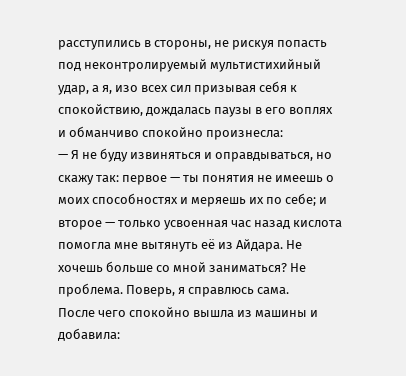расступились в стороны, не рискуя попасть под неконтролируемый мультистихийный удар, а я, изо всех сил призывая себя к спокойствию, дождалась паузы в его воплях и обманчиво спокойно произнесла:
— Я не буду извиняться и оправдываться, но скажу так: первое — ты понятия не имеешь о моих способностях и меряешь их по себе; и второе — только усвоенная час назад кислота помогла мне вытянуть её из Айдара. Не хочешь больше со мной заниматься? Не проблема. Поверь, я справлюсь сама.
После чего спокойно вышла из машины и добавила: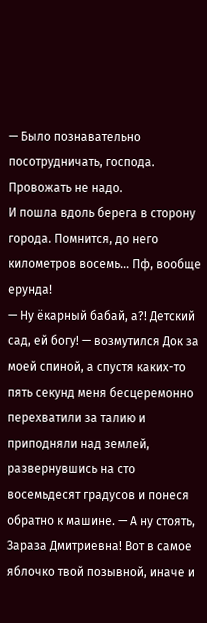— Было познавательно посотрудничать, господа. Провожать не надо.
И пошла вдоль берега в сторону города. Помнится, до него километров восемь… Пф, вообще ерунда!
— Ну ёкарный бабай, а?! Детский сад, ей богу! — возмутился Док за моей спиной, а спустя каких-то пять секунд меня бесцеремонно перехватили за талию и приподняли над землей, развернувшись на сто восемьдесят градусов и понеся обратно к машине. — А ну стоять, Зараза Дмитриевна! Вот в самое яблочко твой позывной, иначе и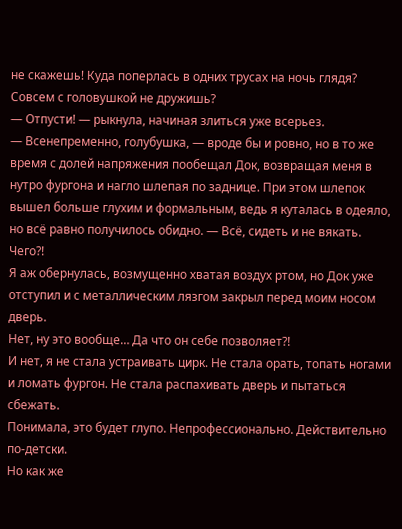не скажешь! Куда поперлась в одних трусах на ночь глядя? Совсем с головушкой не дружишь?
— Отпусти! — рыкнула, начиная злиться уже всерьез.
— Всенепременно, голубушка, — вроде бы и ровно, но в то же время с долей напряжения пообещал Док, возвращая меня в нутро фургона и нагло шлепая по заднице. При этом шлепок вышел больше глухим и формальным, ведь я куталась в одеяло, но всё равно получилось обидно. — Всё, сидеть и не вякать.
Чего?!
Я аж обернулась, возмущенно хватая воздух ртом, но Док уже отступил и с металлическим лязгом закрыл перед моим носом дверь.
Нет, ну это вообще… Да что он себе позволяет?!
И нет, я не стала устраивать цирк. Не стала орать, топать ногами и ломать фургон. Не стала распахивать дверь и пытаться сбежать.
Понимала, это будет глупо. Непрофессионально. Действительно по-детски.
Но как же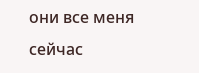они все меня сейчас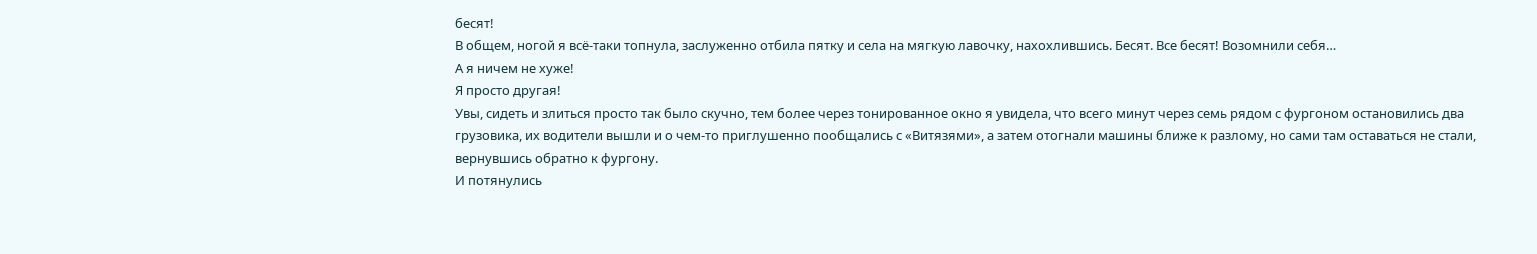бесят!
В общем, ногой я всё-таки топнула, заслуженно отбила пятку и села на мягкую лавочку, нахохлившись. Бесят. Все бесят! Возомнили себя…
А я ничем не хуже!
Я просто другая!
Увы, сидеть и злиться просто так было скучно, тем более через тонированное окно я увидела, что всего минут через семь рядом с фургоном остановились два грузовика, их водители вышли и о чем-то приглушенно пообщались с «Витязями», а затем отогнали машины ближе к разлому, но сами там оставаться не стали, вернувшись обратно к фургону.
И потянулись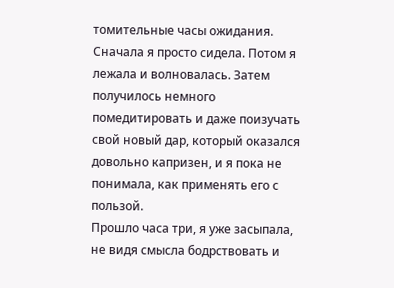томительные часы ожидания.
Сначала я просто сидела. Потом я лежала и волновалась. Затем получилось немного помедитировать и даже поизучать свой новый дар, который оказался довольно капризен, и я пока не понимала, как применять его с пользой.
Прошло часа три, я уже засыпала, не видя смысла бодрствовать и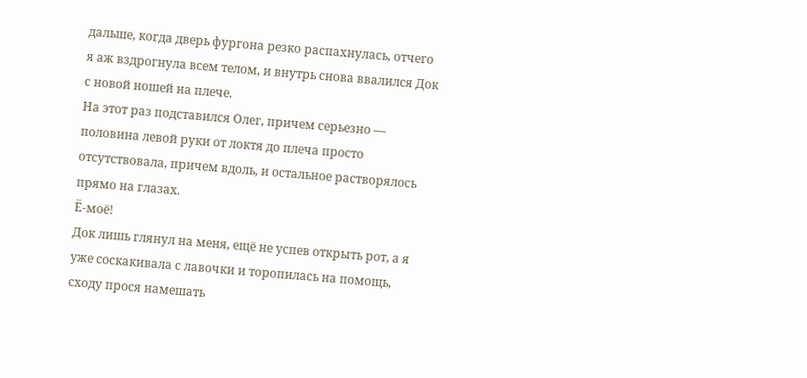дальше, когда дверь фургона резко распахнулась, отчего я аж вздрогнула всем телом, и внутрь снова ввалился Док с новой ношей на плече.
На этот раз подставился Олег, причем серьезно — половина левой руки от локтя до плеча просто отсутствовала, причем вдоль, и остальное растворялось прямо на глазах.
Ё-моё!
Док лишь глянул на меня, ещё не успев открыть рот, а я уже соскакивала с лавочки и торопилась на помощь, сходу прося намешать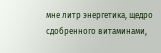мне литр энергетика, щедро сдобренного витаминами,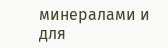минералами и для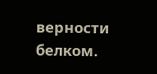верности белком.